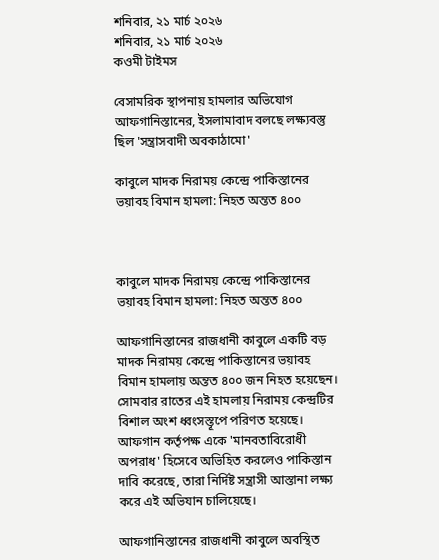শনিবার, ২১ মার্চ ২০২৬
শনিবার, ২১ মার্চ ২০২৬
কওমী টাইমস

বেসামরিক স্থাপনায় হামলার অভিযোগ আফগানিস্তানের, ইসলামাবাদ বলছে লক্ষ্যবস্তু ছিল 'সন্ত্রাসবাদী অবকাঠামো'

কাবুলে মাদক নিরাময় কেন্দ্রে পাকিস্তানের ভয়াবহ বিমান হামলা: নিহত অন্তত ৪০০



কাবুলে মাদক নিরাময় কেন্দ্রে পাকিস্তানের ভয়াবহ বিমান হামলা: নিহত অন্তত ৪০০

আফগানিস্তানের রাজধানী কাবুলে একটি বড় মাদক নিরাময় কেন্দ্রে পাকিস্তানের ভয়াবহ বিমান হামলায় অন্তত ৪০০ জন নিহত হয়েছেন। সোমবার রাতের এই হামলায় নিরাময় কেন্দ্রটির বিশাল অংশ ধ্বংসস্তূপে পরিণত হয়েছে। আফগান কর্তৃপক্ষ একে 'মানবতাবিরোধী অপরাধ' হিসেবে অভিহিত করলেও পাকিস্তান দাবি করেছে, তারা নির্দিষ্ট সন্ত্রাসী আস্তানা লক্ষ্য করে এই অভিযান চালিয়েছে।

আফগানিস্তানের রাজধানী কাবুলে অবস্থিত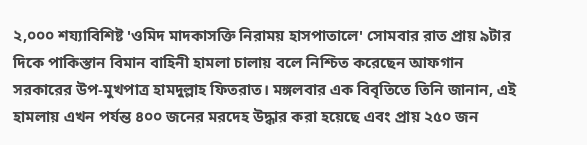২,০০০ শয্যাবিশিষ্ট 'ওমিদ মাদকাসক্তি নিরাময় হাসপাতালে' সোমবার রাত প্রায় ৯টার দিকে পাকিস্তান বিমান বাহিনী হামলা চালায় বলে নিশ্চিত করেছেন আফগান সরকারের উপ-মুখপাত্র হামদুল্লাহ ফিতরাত। মঙ্গলবার এক বিবৃতিতে তিনি জানান, এই হামলায় এখন পর্যন্ত ৪০০ জনের মরদেহ উদ্ধার করা হয়েছে এবং প্রায় ২৫০ জন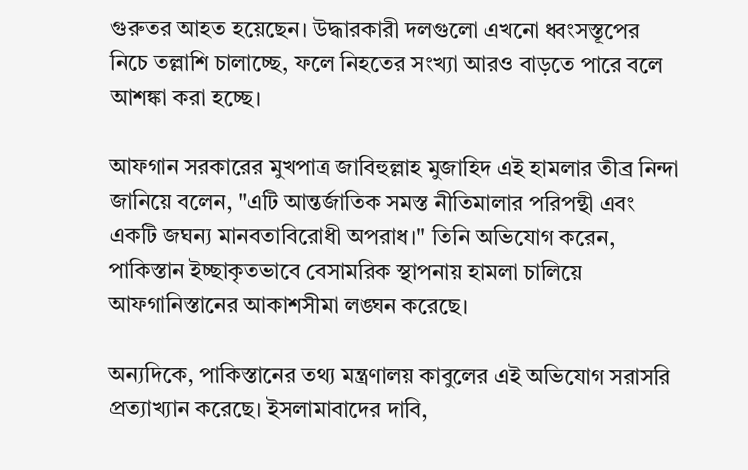গুরুতর আহত হয়েছেন। উদ্ধারকারী দলগুলো এখনো ধ্বংসস্তূপের নিচে তল্লাশি চালাচ্ছে, ফলে নিহতের সংখ্যা আরও বাড়তে পারে বলে আশঙ্কা করা হচ্ছে।

আফগান সরকারের মুখপাত্র জাবিহুল্লাহ মুজাহিদ এই হামলার তীব্র নিন্দা জানিয়ে বলেন, "এটি আন্তর্জাতিক সমস্ত নীতিমালার পরিপন্থী এবং একটি জঘন্য মানবতাবিরোধী অপরাধ।" তিনি অভিযোগ করেন, পাকিস্তান ইচ্ছাকৃতভাবে বেসামরিক স্থাপনায় হামলা চালিয়ে আফগানিস্তানের আকাশসীমা লঙ্ঘন করেছে।

অন্যদিকে, পাকিস্তানের তথ্য মন্ত্রণালয় কাবুলের এই অভিযোগ সরাসরি প্রত্যাখ্যান করেছে। ইসলামাবাদের দাবি,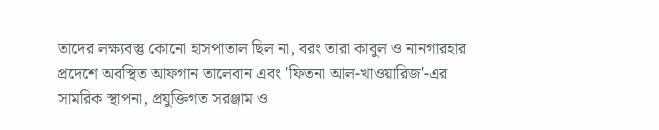তাদের লক্ষ্যবস্তু কোনো হাসপাতাল ছিল না, বরং তারা কাবুল ও নানগারহার প্রদেশে অবস্থিত আফগান তালেবান এবং 'ফিতনা আল-খাওয়ারিজ'-এর সামরিক স্থাপনা, প্রযুক্তিগত সরঞ্জাম ও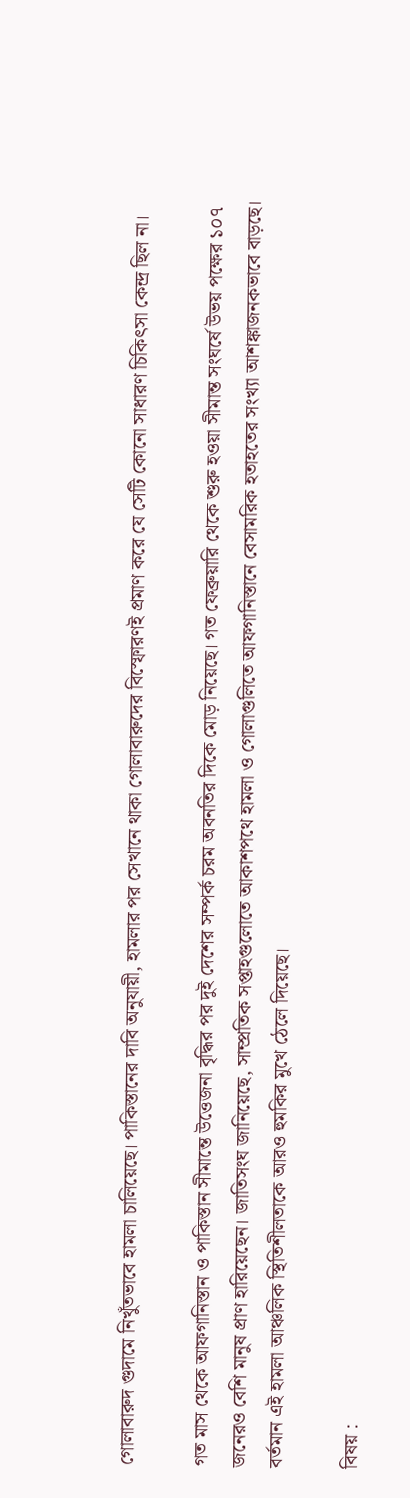গোলাবারুদ গুদামে নিখুঁতভাবে হামলা চালিয়েছে। পাকিস্তানের দাবি অনুযায়ী, হামলার পর সেখানে থাকা গোলাবারুদের বিস্ফোরণই প্রমাণ করে যে সেটি কোনো সাধারণ চিকিৎসা কেন্দ্র ছিল না।

গত মাস থেকে আফগানিস্তান ও পাকিস্তান সীমান্তে উত্তেজনা বৃদ্ধির পর দুই দেশের সম্পর্ক চরম অবনতির দিকে মোড় নিয়েছে। গত ফেব্রুয়ারি থেকে শুরু হওয়া সীমান্ত সংঘর্ষে উভয় পক্ষের ১০৭ জনেরও বেশি মানুষ প্রাণ হারিয়েছেন। জাতিসংঘ জানিয়েছে, সাম্প্রতিক সপ্তাহগুলোতে আকাশপথে হামলা ও গোলাগুলিতে আফগানিস্তানে বেসামরিক হতাহতের সংখ্যা আশঙ্কাজনকভাবে বাড়ছে। বর্তমান এই হামলা আঞ্চলিক স্থিতিশীলতাকে আরও হুমকির মুখে ঠেলে দিয়েছে।

বিষয় :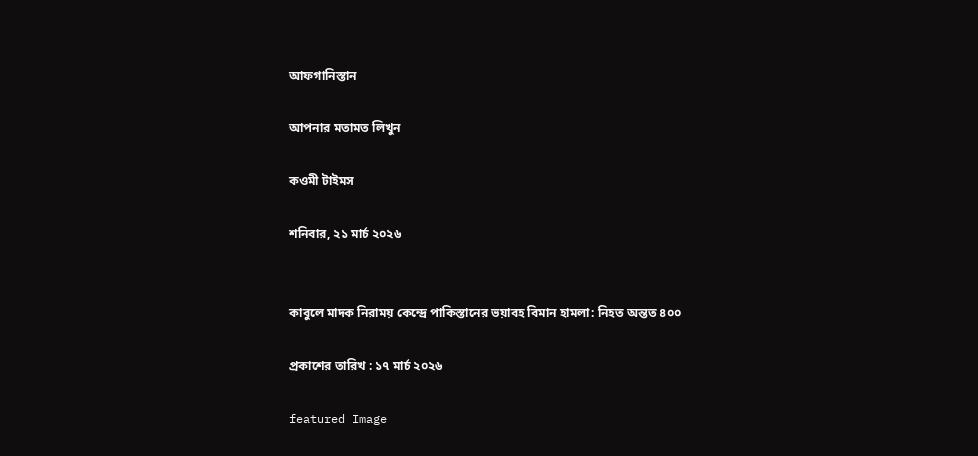আফগানিস্তান

আপনার মতামত লিখুন

কওমী টাইমস

শনিবার, ২১ মার্চ ২০২৬


কাবুলে মাদক নিরাময় কেন্দ্রে পাকিস্তানের ভয়াবহ বিমান হামলা: নিহত অন্তত ৪০০

প্রকাশের তারিখ : ১৭ মার্চ ২০২৬

featured Image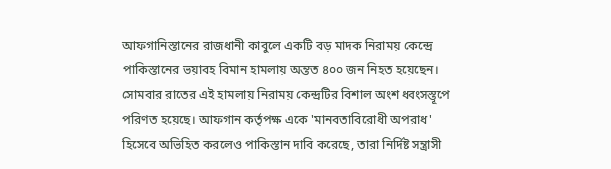আফগানিস্তানের রাজধানী কাবুলে একটি বড় মাদক নিরাময় কেন্দ্রে পাকিস্তানের ভয়াবহ বিমান হামলায় অন্তত ৪০০ জন নিহত হয়েছেন। সোমবার রাতের এই হামলায় নিরাময় কেন্দ্রটির বিশাল অংশ ধ্বংসস্তূপে পরিণত হয়েছে। আফগান কর্তৃপক্ষ একে 'মানবতাবিরোধী অপরাধ' হিসেবে অভিহিত করলেও পাকিস্তান দাবি করেছে, তারা নির্দিষ্ট সন্ত্রাসী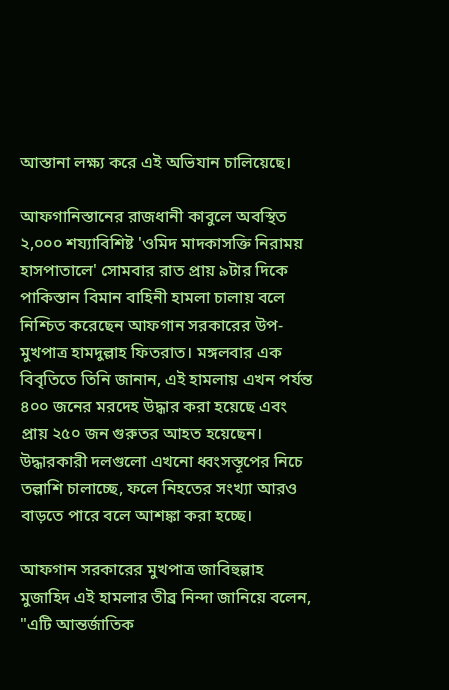আস্তানা লক্ষ্য করে এই অভিযান চালিয়েছে।

আফগানিস্তানের রাজধানী কাবুলে অবস্থিত ২,০০০ শয্যাবিশিষ্ট 'ওমিদ মাদকাসক্তি নিরাময় হাসপাতালে' সোমবার রাত প্রায় ৯টার দিকে পাকিস্তান বিমান বাহিনী হামলা চালায় বলে নিশ্চিত করেছেন আফগান সরকারের উপ-মুখপাত্র হামদুল্লাহ ফিতরাত। মঙ্গলবার এক বিবৃতিতে তিনি জানান, এই হামলায় এখন পর্যন্ত ৪০০ জনের মরদেহ উদ্ধার করা হয়েছে এবং প্রায় ২৫০ জন গুরুতর আহত হয়েছেন। উদ্ধারকারী দলগুলো এখনো ধ্বংসস্তূপের নিচে তল্লাশি চালাচ্ছে, ফলে নিহতের সংখ্যা আরও বাড়তে পারে বলে আশঙ্কা করা হচ্ছে।

আফগান সরকারের মুখপাত্র জাবিহুল্লাহ মুজাহিদ এই হামলার তীব্র নিন্দা জানিয়ে বলেন, "এটি আন্তর্জাতিক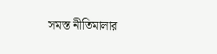সমস্ত নীতিমালার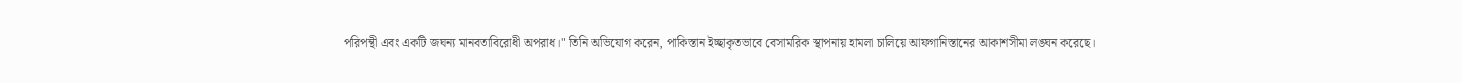পরিপন্থী এবং একটি জঘন্য মানবতাবিরোধী অপরাধ।" তিনি অভিযোগ করেন, পাকিস্তান ইচ্ছাকৃতভাবে বেসামরিক স্থাপনায় হামলা চালিয়ে আফগানিস্তানের আকাশসীমা লঙ্ঘন করেছে।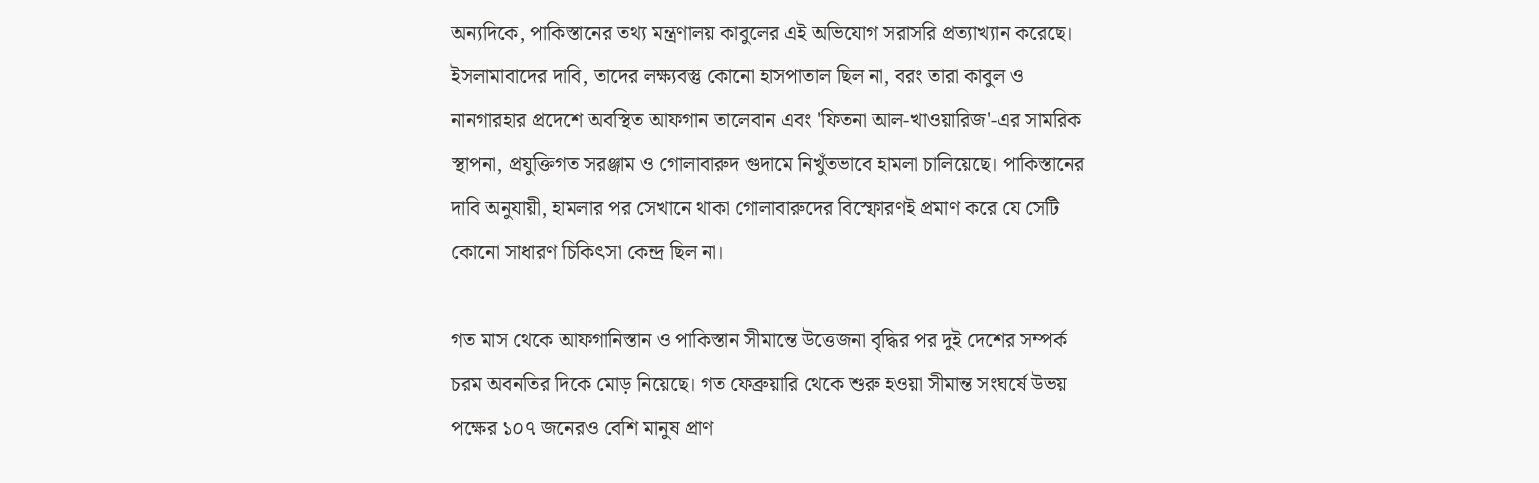অন্যদিকে, পাকিস্তানের তথ্য মন্ত্রণালয় কাবুলের এই অভিযোগ সরাসরি প্রত্যাখ্যান করেছে। ইসলামাবাদের দাবি, তাদের লক্ষ্যবস্তু কোনো হাসপাতাল ছিল না, বরং তারা কাবুল ও নানগারহার প্রদেশে অবস্থিত আফগান তালেবান এবং 'ফিতনা আল-খাওয়ারিজ'-এর সামরিক স্থাপনা, প্রযুক্তিগত সরঞ্জাম ও গোলাবারুদ গুদামে নিখুঁতভাবে হামলা চালিয়েছে। পাকিস্তানের দাবি অনুযায়ী, হামলার পর সেখানে থাকা গোলাবারুদের বিস্ফোরণই প্রমাণ করে যে সেটি কোনো সাধারণ চিকিৎসা কেন্দ্র ছিল না।

গত মাস থেকে আফগানিস্তান ও পাকিস্তান সীমান্তে উত্তেজনা বৃদ্ধির পর দুই দেশের সম্পর্ক চরম অবনতির দিকে মোড় নিয়েছে। গত ফেব্রুয়ারি থেকে শুরু হওয়া সীমান্ত সংঘর্ষে উভয় পক্ষের ১০৭ জনেরও বেশি মানুষ প্রাণ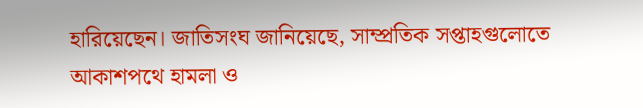হারিয়েছেন। জাতিসংঘ জানিয়েছে, সাম্প্রতিক সপ্তাহগুলোতে আকাশপথে হামলা ও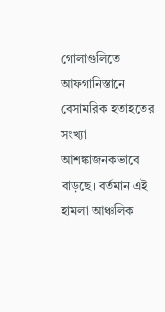গোলাগুলিতে আফগানিস্তানে বেসামরিক হতাহতের সংখ্যা আশঙ্কাজনকভাবে বাড়ছে। বর্তমান এই হামলা আঞ্চলিক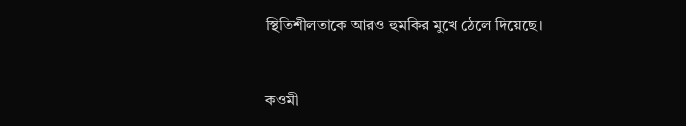স্থিতিশীলতাকে আরও হুমকির মুখে ঠেলে দিয়েছে।


কওমী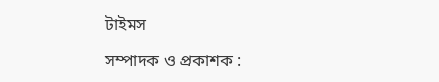টাইমস

সম্পাদক ও প্রকাশক :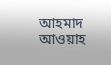আহমাদ আওয়াহ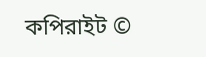কপিরাইট ©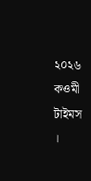২০২৬ কওমী টাইমস ।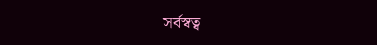সর্বস্বত্ব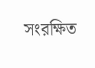সংরক্ষিত